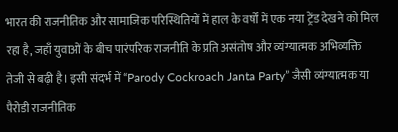भारत की राजनीतिक और सामाजिक परिस्थितियों में हाल के वर्षों में एक नया ट्रेंड देखने को मिल रहा है, जहाँ युवाओं के बीच पारंपरिक राजनीति के प्रति असंतोष और व्यंग्यात्मक अभिव्यक्ति तेजी से बढ़ी है। इसी संदर्भ में “Parody Cockroach Janta Party” जैसी व्यंग्यात्मक या पैरोडी राजनीतिक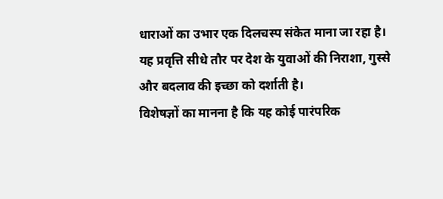धाराओं का उभार एक दिलचस्प संकेत माना जा रहा है। यह प्रवृत्ति सीधे तौर पर देश के युवाओं की निराशा, गुस्से और बदलाव की इच्छा को दर्शाती है।
विशेषज्ञों का मानना है कि यह कोई पारंपरिक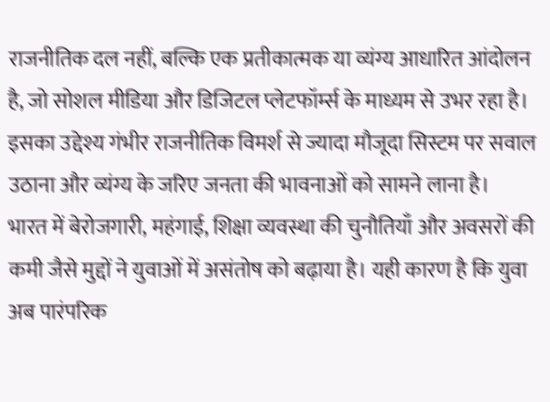राजनीतिक दल नहीं, बल्कि एक प्रतीकात्मक या व्यंग्य आधारित आंदोलन है, जो सोशल मीडिया और डिजिटल प्लेटफॉर्म्स के माध्यम से उभर रहा है। इसका उद्देश्य गंभीर राजनीतिक विमर्श से ज्यादा मौजूदा सिस्टम पर सवाल उठाना और व्यंग्य के जरिए जनता की भावनाओं को सामने लाना है।
भारत में बेरोजगारी, महंगाई, शिक्षा व्यवस्था की चुनौतियाँ और अवसरों की कमी जैसे मुद्दों ने युवाओं में असंतोष को बढ़ाया है। यही कारण है कि युवा अब पारंपरिक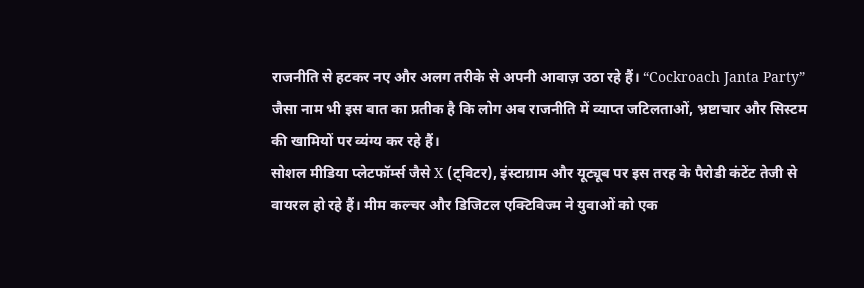राजनीति से हटकर नए और अलग तरीके से अपनी आवाज़ उठा रहे हैं। “Cockroach Janta Party” जैसा नाम भी इस बात का प्रतीक है कि लोग अब राजनीति में व्याप्त जटिलताओं, भ्रष्टाचार और सिस्टम की खामियों पर व्यंग्य कर रहे हैं।
सोशल मीडिया प्लेटफॉर्म्स जैसे X (ट्विटर), इंस्टाग्राम और यूट्यूब पर इस तरह के पैरोडी कंटेंट तेजी से वायरल हो रहे हैं। मीम कल्चर और डिजिटल एक्टिविज्म ने युवाओं को एक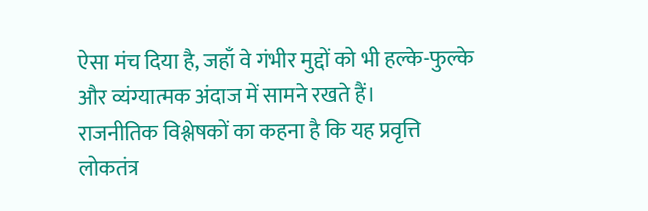ऐसा मंच दिया है, जहाँ वे गंभीर मुद्दों को भी हल्के-फुल्के और व्यंग्यात्मक अंदाज में सामने रखते हैं।
राजनीतिक विश्लेषकों का कहना है कि यह प्रवृत्ति लोकतंत्र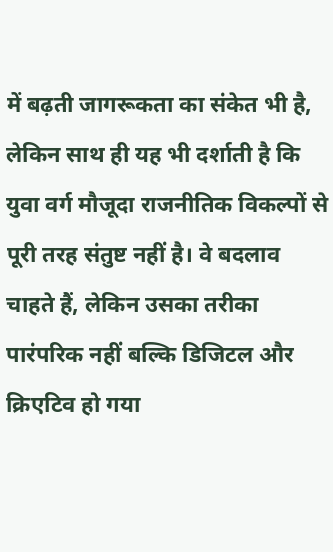में बढ़ती जागरूकता का संकेत भी है, लेकिन साथ ही यह भी दर्शाती है कि युवा वर्ग मौजूदा राजनीतिक विकल्पों से पूरी तरह संतुष्ट नहीं है। वे बदलाव चाहते हैं, लेकिन उसका तरीका पारंपरिक नहीं बल्कि डिजिटल और क्रिएटिव हो गया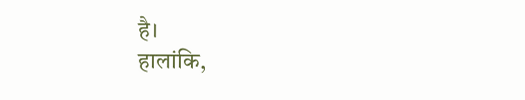है।
हालांकि,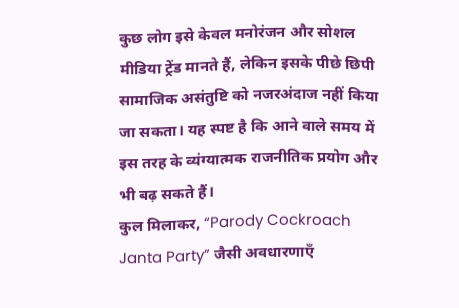कुछ लोग इसे केवल मनोरंजन और सोशल मीडिया ट्रेंड मानते हैं, लेकिन इसके पीछे छिपी सामाजिक असंतुष्टि को नजरअंदाज नहीं किया जा सकता। यह स्पष्ट है कि आने वाले समय में इस तरह के व्यंग्यात्मक राजनीतिक प्रयोग और भी बढ़ सकते हैं।
कुल मिलाकर, “Parody Cockroach Janta Party” जैसी अवधारणाएँ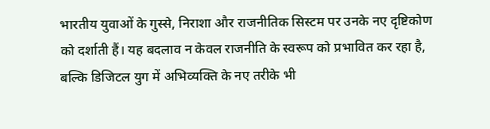भारतीय युवाओं के गुस्से, निराशा और राजनीतिक सिस्टम पर उनके नए दृष्टिकोण को दर्शाती हैं। यह बदलाव न केवल राजनीति के स्वरूप को प्रभावित कर रहा है, बल्कि डिजिटल युग में अभिव्यक्ति के नए तरीके भी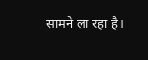सामने ला रहा है।